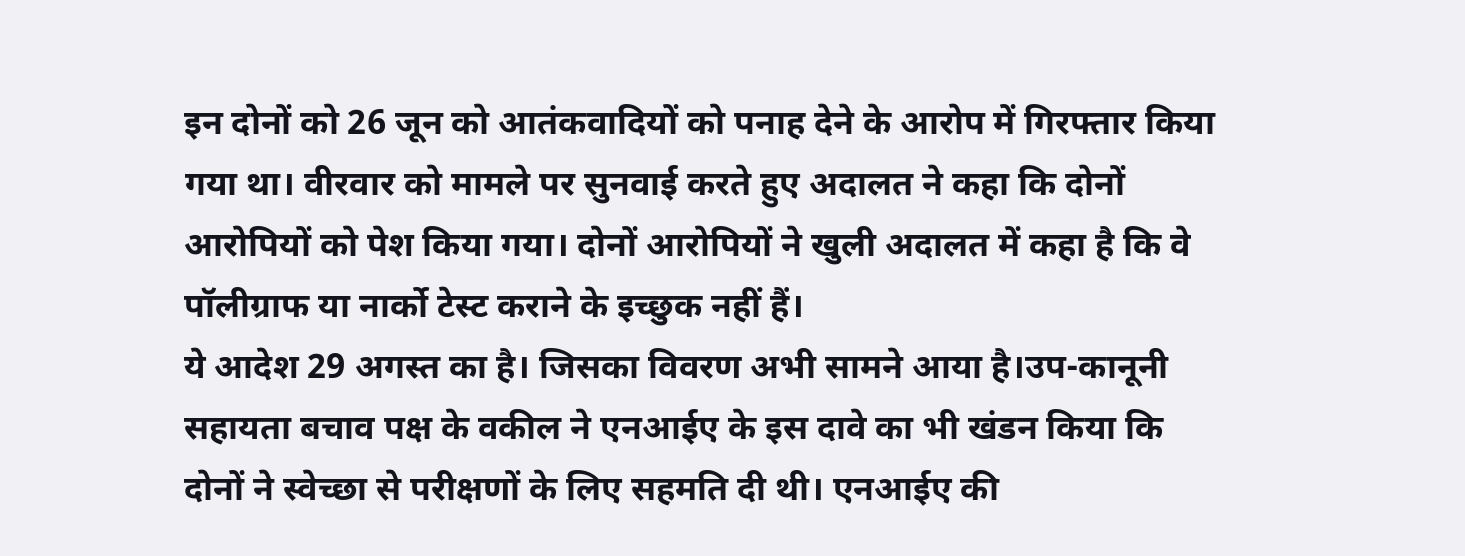इन दोनों को 26 जून को आतंकवादियों को पनाह देने के आरोप में गिरफ्तार किया गया था। वीरवार को मामले पर सुनवाई करते हुए अदालत ने कहा कि दोनों आरोपियों को पेश किया गया। दोनों आरोपियों ने खुली अदालत में कहा है कि वे पॉलीग्राफ या नार्को टेस्ट कराने के इच्छुक नहीं हैं।
ये आदेश 29 अगस्त का है। जिसका विवरण अभी सामने आया है।उप-कानूनी सहायता बचाव पक्ष के वकील ने एनआईए के इस दावे का भी खंडन किया कि दोनों ने स्वेच्छा से परीक्षणों के लिए सहमति दी थी। एनआईए की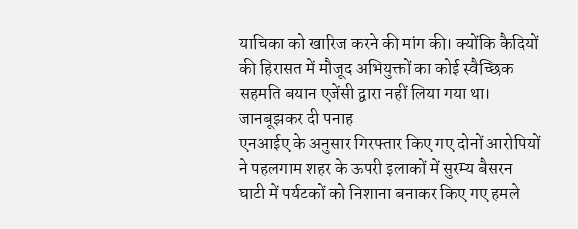याचिका को खारिज करने की मांग की। क्योंकि कैदियों की हिरासत में मौजूद अभियुक्तों का कोई स्वैच्छिक सहमति बयान एजेंसी द्वारा नहीं लिया गया था।
जानबूझकर दी पनाह
एनआईए के अनुसार गिरफ्तार किए गए दोनों आरोपियों ने पहलगाम शहर के ऊपरी इलाकों में सुरम्य बैसरन घाटी में पर्यटकों को निशाना बनाकर किए गए हमले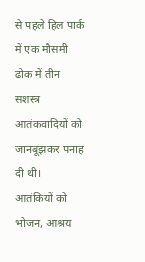से पहले हिल पार्क में एक मौसमी ढोक में तीन सशस्त्र आतंकवादियों को जानबूझकर पनाह दी थी।
आतंकियों को भोजन, आश्रय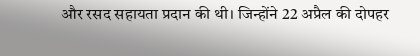और रसद सहायता प्रदान की थी। जिन्होंने 22 अप्रैल की दोपहर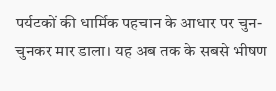पर्यटकों की धार्मिक पहचान के आधार पर चुन-चुनकर मार डाला। यह अब तक के सबसे भीषण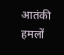आतंकी हमलों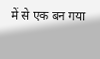में से एक बन गया